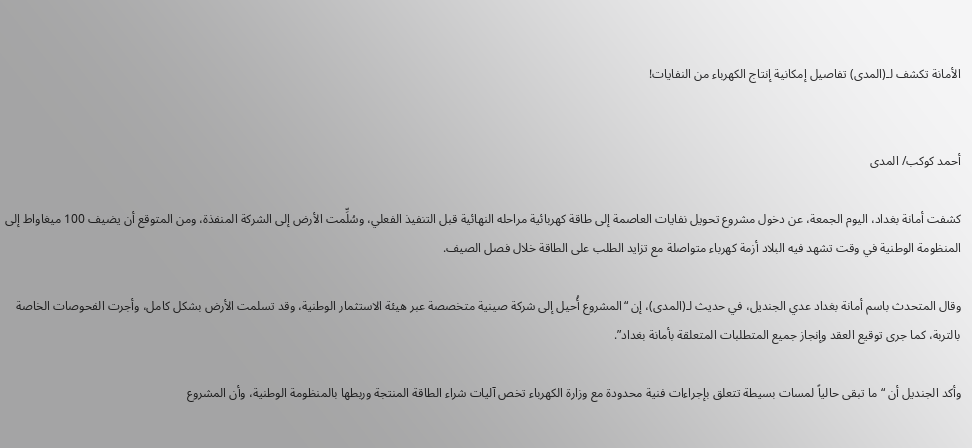الأمانة تكشف لـ(المدى) تفاصيل إمكانية إنتاج الكهرباء من النفايات!


أحمد كوكب/ المدى

كشفت أمانة بغداد، اليوم الجمعة، عن دخول مشروع تحويل نفايات العاصمة إلى طاقة كهربائية مراحله النهائية قبل التنفيذ الفعلي، وسُلِّمت الأرض إلى الشركة المنفذة، ومن المتوقع أن يضيف 100 ميغاواط إلى المنظومة الوطنية في وقت تشهد فيه البلاد أزمة كهرباء متواصلة مع تزايد الطلب على الطاقة خلال فصل الصيف.

وقال المتحدث باسم أمانة بغداد عدي الجنديل، في حديث لـ(المدى)، إن “المشروع أُحيل إلى شركة صينية متخصصة عبر هيئة الاستثمار الوطنية، وقد تسلمت الأرض بشكل كامل، وأجرت الفحوصات الخاصة بالتربة، كما جرى توقيع العقد وإنجاز جميع المتطلبات المتعلقة بأمانة بغداد”.

وأكد الجنديل أن “ما تبقى حالياً لمسات بسيطة تتعلق بإجراءات فنية محدودة مع وزارة الكهرباء تخص آليات شراء الطاقة المنتجة وربطها بالمنظومة الوطنية، وأن المشروع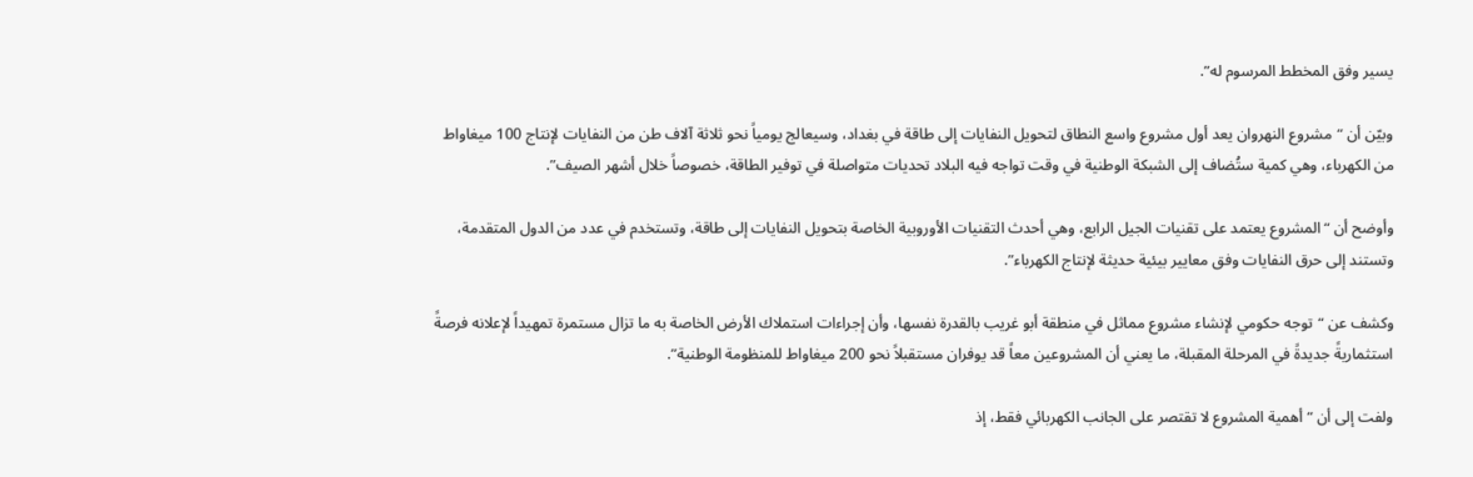يسير وفق المخطط المرسوم له”.

وبيّن أن “مشروع النهروان يعد أول مشروع واسع النطاق لتحويل النفايات إلى طاقة في بغداد، وسيعالج يومياً نحو ثلاثة آلاف طن من النفايات لإنتاج 100 ميغاواط من الكهرباء، وهي كمية ستُضاف إلى الشبكة الوطنية في وقت تواجه فيه البلاد تحديات متواصلة في توفير الطاقة، خصوصاً خلال أشهر الصيف”.

وأوضح أن “المشروع يعتمد على تقنيات الجيل الرابع، وهي أحدث التقنيات الأوروبية الخاصة بتحويل النفايات إلى طاقة، وتستخدم في عدد من الدول المتقدمة، وتستند إلى حرق النفايات وفق معايير بيئية حديثة لإنتاج الكهرباء”.

وكشف عن “توجه حكومي لإنشاء مشروع مماثل في منطقة أبو غريب بالقدرة نفسها، وأن إجراءات استملاك الأرض الخاصة به ما تزال مستمرة تمهيداً لإعلانه فرصةً استثماريةً جديدةً في المرحلة المقبلة، ما يعني أن المشروعين معاً قد يوفران مستقبلاً نحو 200 ميغاواط للمنظومة الوطنية”.

ولفت إلى أن “أهمية المشروع لا تقتصر على الجانب الكهربائي فقط، إذ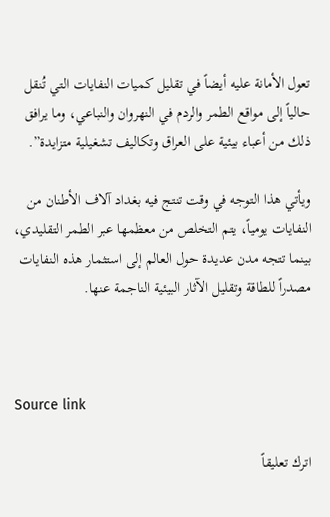تعول الأمانة عليه أيضاً في تقليل كميات النفايات التي تُنقل حالياً إلى مواقع الطمر والردم في النهروان والنباعي، وما يرافق ذلك من أعباء بيئية على العراق وتكاليف تشغيلية متزايدة”.

ويأتي هذا التوجه في وقت تنتج فيه بغداد آلاف الأطنان من النفايات يومياً، يتم التخلص من معظمها عبر الطمر التقليدي، بينما تتجه مدن عديدة حول العالم إلى استثمار هذه النفايات مصدراً للطاقة وتقليل الآثار البيئية الناجمة عنها.



Source link

اترك تعليقاً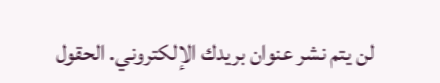لن يتم نشر عنوان بريدك الإلكتروني. الحقول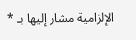الإلزامية مشار إليها بـ *